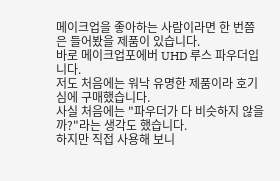메이크업을 좋아하는 사람이라면 한 번쯤은 들어봤을 제품이 있습니다.
바로 메이크업포에버 UHD 루스 파우더입니다.
저도 처음에는 워낙 유명한 제품이라 호기심에 구매했습니다.
사실 처음에는 "파우더가 다 비슷하지 않을까?"라는 생각도 했습니다.
하지만 직접 사용해 보니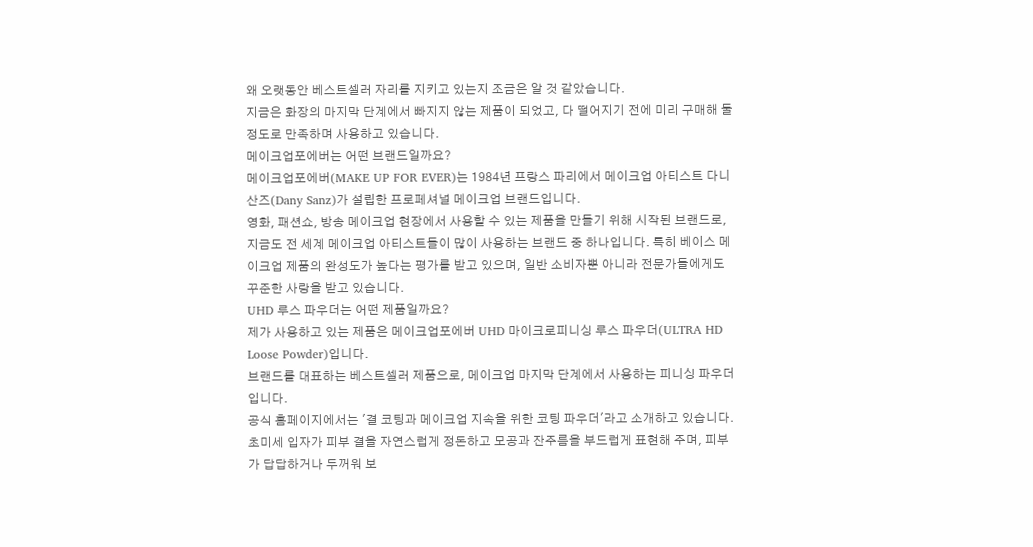왜 오랫동안 베스트셀러 자리를 지키고 있는지 조금은 알 것 같았습니다.
지금은 화장의 마지막 단계에서 빠지지 않는 제품이 되었고, 다 떨어지기 전에 미리 구매해 둘 정도로 만족하며 사용하고 있습니다.
메이크업포에버는 어떤 브랜드일까요?
메이크업포에버(MAKE UP FOR EVER)는 1984년 프랑스 파리에서 메이크업 아티스트 다니 산즈(Dany Sanz)가 설립한 프로페셔널 메이크업 브랜드입니다.
영화, 패션쇼, 방송 메이크업 현장에서 사용할 수 있는 제품을 만들기 위해 시작된 브랜드로, 지금도 전 세계 메이크업 아티스트들이 많이 사용하는 브랜드 중 하나입니다. 특히 베이스 메이크업 제품의 완성도가 높다는 평가를 받고 있으며, 일반 소비자뿐 아니라 전문가들에게도 꾸준한 사랑을 받고 있습니다.
UHD 루스 파우더는 어떤 제품일까요?
제가 사용하고 있는 제품은 메이크업포에버 UHD 마이크로피니싱 루스 파우더(ULTRA HD Loose Powder)입니다.
브랜드를 대표하는 베스트셀러 제품으로, 메이크업 마지막 단계에서 사용하는 피니싱 파우더입니다.
공식 홈페이지에서는 '결 코팅과 메이크업 지속을 위한 코팅 파우더'라고 소개하고 있습니다.
초미세 입자가 피부 결을 자연스럽게 정돈하고 모공과 잔주름을 부드럽게 표현해 주며, 피부가 답답하거나 두꺼워 보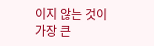이지 않는 것이 가장 큰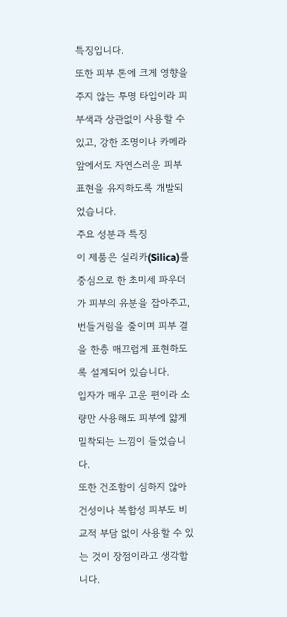특징입니다.
또한 피부 톤에 크게 영향을 주지 않는 투명 타입이라 피부색과 상관없이 사용할 수 있고, 강한 조명이나 카메라 앞에서도 자연스러운 피부 표현을 유지하도록 개발되었습니다.
주요 성분과 특징
이 제품은 실리카(Silica)를 중심으로 한 초미세 파우더가 피부의 유분을 잡아주고, 번들거림을 줄이며 피부 결을 한층 매끄럽게 표현하도록 설계되어 있습니다.
입자가 매우 고운 편이라 소량만 사용해도 피부에 얇게 밀착되는 느낌이 들었습니다.
또한 건조함이 심하지 않아 건성이나 복합성 피부도 비교적 부담 없이 사용할 수 있는 것이 장점이라고 생각합니다.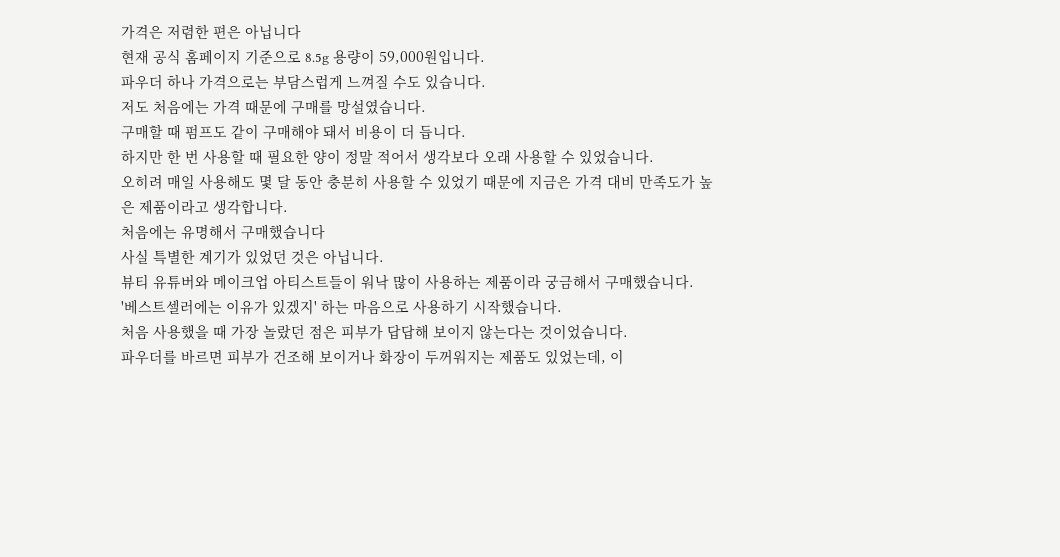가격은 저렴한 편은 아닙니다
현재 공식 홈페이지 기준으로 8.5g 용량이 59,000원입니다.
파우더 하나 가격으로는 부담스럽게 느껴질 수도 있습니다.
저도 처음에는 가격 때문에 구매를 망설였습니다.
구매할 때 펌프도 같이 구매해야 돼서 비용이 더 듭니다.
하지만 한 번 사용할 때 필요한 양이 정말 적어서 생각보다 오래 사용할 수 있었습니다.
오히려 매일 사용해도 몇 달 동안 충분히 사용할 수 있었기 때문에 지금은 가격 대비 만족도가 높은 제품이라고 생각합니다.
처음에는 유명해서 구매했습니다
사실 특별한 계기가 있었던 것은 아닙니다.
뷰티 유튜버와 메이크업 아티스트들이 워낙 많이 사용하는 제품이라 궁금해서 구매했습니다.
'베스트셀러에는 이유가 있겠지' 하는 마음으로 사용하기 시작했습니다.
처음 사용했을 때 가장 놀랐던 점은 피부가 답답해 보이지 않는다는 것이었습니다.
파우더를 바르면 피부가 건조해 보이거나 화장이 두꺼워지는 제품도 있었는데, 이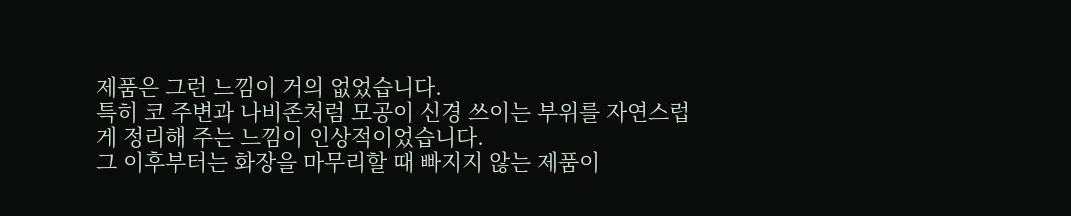제품은 그런 느낌이 거의 없었습니다.
특히 코 주변과 나비존처럼 모공이 신경 쓰이는 부위를 자연스럽게 정리해 주는 느낌이 인상적이었습니다.
그 이후부터는 화장을 마무리할 때 빠지지 않는 제품이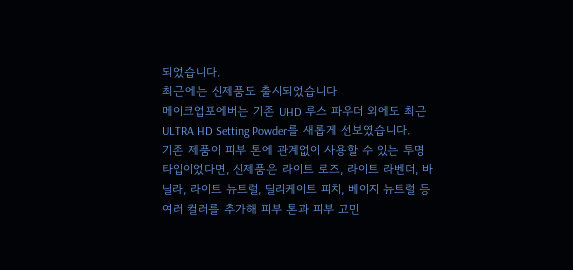되었습니다.
최근에는 신제품도 출시되었습니다
메이크업포에버는 기존 UHD 루스 파우더 외에도 최근 ULTRA HD Setting Powder를 새롭게 선보였습니다.
기존 제품이 피부 톤에 관계없이 사용할 수 있는 투명 타입이었다면, 신제품은 라이트 로즈, 라이트 라벤더, 바닐라, 라이트 뉴트럴, 딜리케이트 피치, 베이지 뉴트럴 등 여러 컬러를 추가해 피부 톤과 피부 고민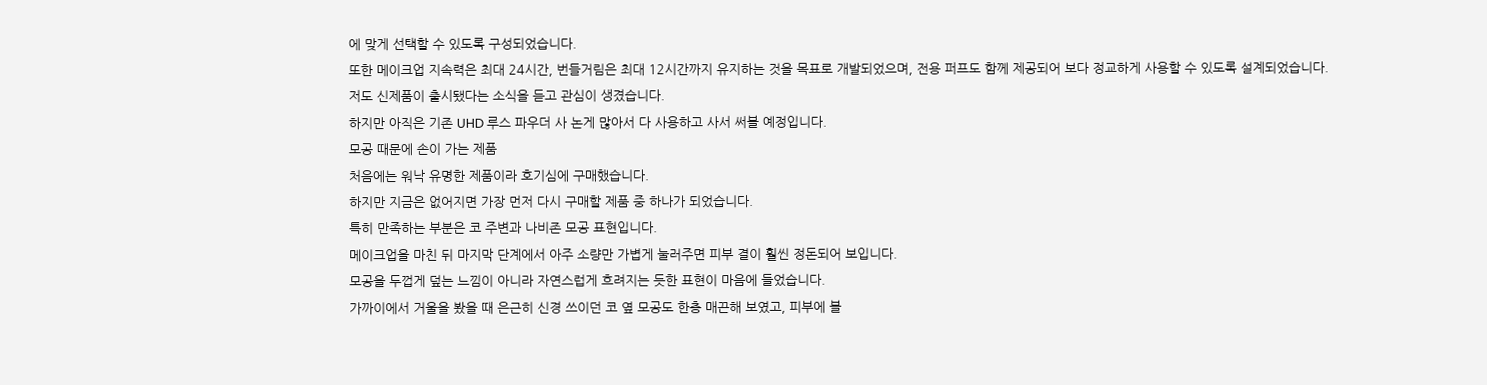에 맞게 선택할 수 있도록 구성되었습니다.
또한 메이크업 지속력은 최대 24시간, 번들거림은 최대 12시간까지 유지하는 것을 목표로 개발되었으며, 전용 퍼프도 함께 제공되어 보다 정교하게 사용할 수 있도록 설계되었습니다.
저도 신제품이 출시됐다는 소식을 듣고 관심이 생겼습니다.
하지만 아직은 기존 UHD 루스 파우더 사 논게 많아서 다 사용하고 사서 써볼 예정입니다.
모공 때문에 손이 가는 제품
처음에는 워낙 유명한 제품이라 호기심에 구매했습니다.
하지만 지금은 없어지면 가장 먼저 다시 구매할 제품 중 하나가 되었습니다.
특히 만족하는 부분은 코 주변과 나비존 모공 표현입니다.
메이크업을 마친 뒤 마지막 단계에서 아주 소량만 가볍게 눌러주면 피부 결이 훨씬 정돈되어 보입니다.
모공을 두껍게 덮는 느낌이 아니라 자연스럽게 흐려지는 듯한 표현이 마음에 들었습니다.
가까이에서 거울을 봤을 때 은근히 신경 쓰이던 코 옆 모공도 한층 매끈해 보였고, 피부에 블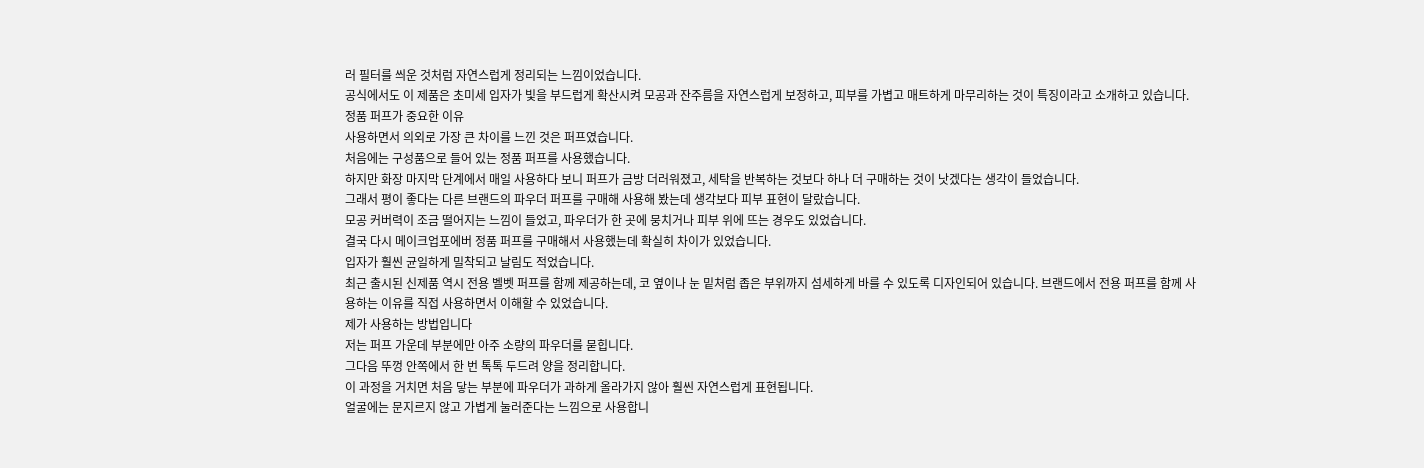러 필터를 씌운 것처럼 자연스럽게 정리되는 느낌이었습니다.
공식에서도 이 제품은 초미세 입자가 빛을 부드럽게 확산시켜 모공과 잔주름을 자연스럽게 보정하고, 피부를 가볍고 매트하게 마무리하는 것이 특징이라고 소개하고 있습니다.
정품 퍼프가 중요한 이유
사용하면서 의외로 가장 큰 차이를 느낀 것은 퍼프였습니다.
처음에는 구성품으로 들어 있는 정품 퍼프를 사용했습니다.
하지만 화장 마지막 단계에서 매일 사용하다 보니 퍼프가 금방 더러워졌고, 세탁을 반복하는 것보다 하나 더 구매하는 것이 낫겠다는 생각이 들었습니다.
그래서 평이 좋다는 다른 브랜드의 파우더 퍼프를 구매해 사용해 봤는데 생각보다 피부 표현이 달랐습니다.
모공 커버력이 조금 떨어지는 느낌이 들었고, 파우더가 한 곳에 뭉치거나 피부 위에 뜨는 경우도 있었습니다.
결국 다시 메이크업포에버 정품 퍼프를 구매해서 사용했는데 확실히 차이가 있었습니다.
입자가 훨씬 균일하게 밀착되고 날림도 적었습니다.
최근 출시된 신제품 역시 전용 벨벳 퍼프를 함께 제공하는데, 코 옆이나 눈 밑처럼 좁은 부위까지 섬세하게 바를 수 있도록 디자인되어 있습니다. 브랜드에서 전용 퍼프를 함께 사용하는 이유를 직접 사용하면서 이해할 수 있었습니다.
제가 사용하는 방법입니다
저는 퍼프 가운데 부분에만 아주 소량의 파우더를 묻힙니다.
그다음 뚜껑 안쪽에서 한 번 톡톡 두드려 양을 정리합니다.
이 과정을 거치면 처음 닿는 부분에 파우더가 과하게 올라가지 않아 훨씬 자연스럽게 표현됩니다.
얼굴에는 문지르지 않고 가볍게 눌러준다는 느낌으로 사용합니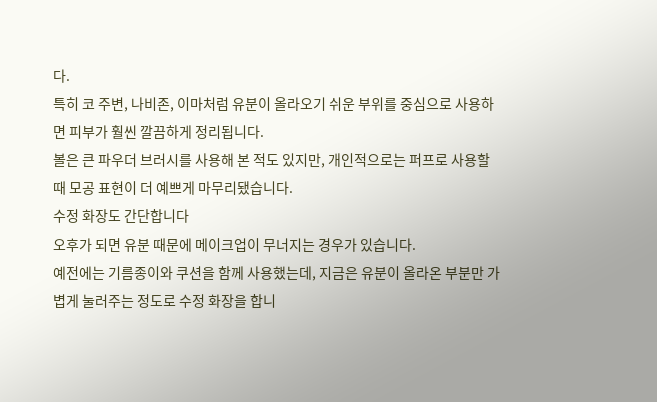다.
특히 코 주변, 나비존, 이마처럼 유분이 올라오기 쉬운 부위를 중심으로 사용하면 피부가 훨씬 깔끔하게 정리됩니다.
볼은 큰 파우더 브러시를 사용해 본 적도 있지만, 개인적으로는 퍼프로 사용할 때 모공 표현이 더 예쁘게 마무리됐습니다.
수정 화장도 간단합니다
오후가 되면 유분 때문에 메이크업이 무너지는 경우가 있습니다.
예전에는 기름종이와 쿠션을 함께 사용했는데, 지금은 유분이 올라온 부분만 가볍게 눌러주는 정도로 수정 화장을 합니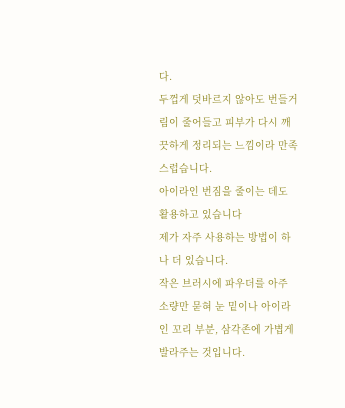다.
두껍게 덧바르지 않아도 번들거림이 줄어들고 피부가 다시 깨끗하게 정리되는 느낌이라 만족스럽습니다.
아이라인 번짐을 줄이는 데도 활용하고 있습니다
제가 자주 사용하는 방법이 하나 더 있습니다.
작은 브러시에 파우더를 아주 소량만 묻혀 눈 밑이나 아이라인 꼬리 부분, 삼각존에 가볍게 발라주는 것입니다.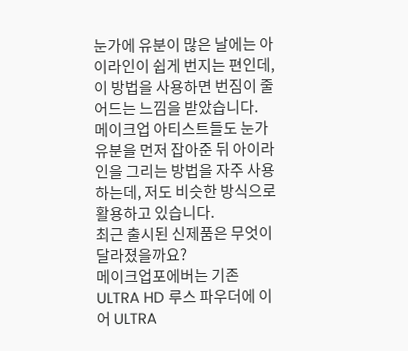눈가에 유분이 많은 날에는 아이라인이 쉽게 번지는 편인데, 이 방법을 사용하면 번짐이 줄어드는 느낌을 받았습니다.
메이크업 아티스트들도 눈가 유분을 먼저 잡아준 뒤 아이라인을 그리는 방법을 자주 사용하는데, 저도 비슷한 방식으로 활용하고 있습니다.
최근 출시된 신제품은 무엇이 달라졌을까요?
메이크업포에버는 기존 ULTRA HD 루스 파우더에 이어 ULTRA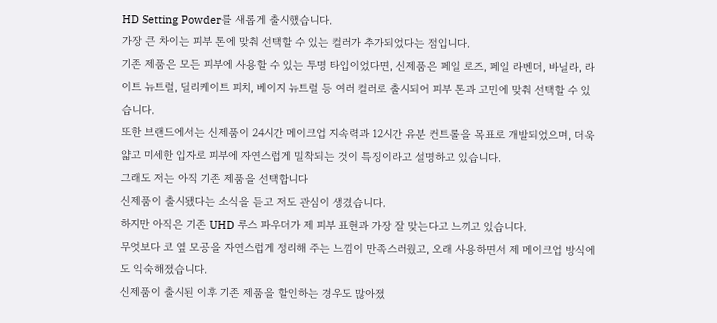HD Setting Powder를 새롭게 출시했습니다.
가장 큰 차이는 피부 톤에 맞춰 선택할 수 있는 컬러가 추가되었다는 점입니다.
기존 제품은 모든 피부에 사용할 수 있는 투명 타입이었다면, 신제품은 페일 로즈, 페일 라벤더, 바닐라, 라이트 뉴트럴, 딜리케이트 피치, 베이지 뉴트럴 등 여러 컬러로 출시되어 피부 톤과 고민에 맞춰 선택할 수 있습니다.
또한 브랜드에서는 신제품이 24시간 메이크업 지속력과 12시간 유분 컨트롤을 목표로 개발되었으며, 더욱 얇고 미세한 입자로 피부에 자연스럽게 밀착되는 것이 특징이라고 설명하고 있습니다.
그래도 저는 아직 기존 제품을 선택합니다
신제품이 출시됐다는 소식을 듣고 저도 관심이 생겼습니다.
하지만 아직은 기존 UHD 루스 파우더가 제 피부 표현과 가장 잘 맞는다고 느끼고 있습니다.
무엇보다 코 옆 모공을 자연스럽게 정리해 주는 느낌이 만족스러웠고, 오래 사용하면서 제 메이크업 방식에도 익숙해졌습니다.
신제품이 출시된 이후 기존 제품을 할인하는 경우도 많아졌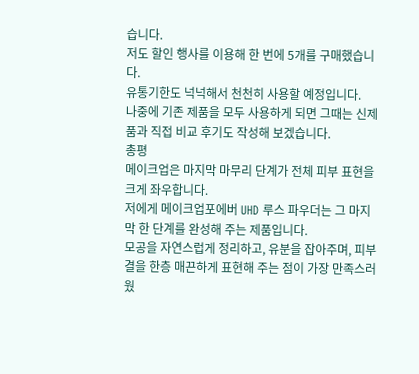습니다.
저도 할인 행사를 이용해 한 번에 5개를 구매했습니다.
유통기한도 넉넉해서 천천히 사용할 예정입니다.
나중에 기존 제품을 모두 사용하게 되면 그때는 신제품과 직접 비교 후기도 작성해 보겠습니다.
총평
메이크업은 마지막 마무리 단계가 전체 피부 표현을 크게 좌우합니다.
저에게 메이크업포에버 UHD 루스 파우더는 그 마지막 한 단계를 완성해 주는 제품입니다.
모공을 자연스럽게 정리하고, 유분을 잡아주며, 피부 결을 한층 매끈하게 표현해 주는 점이 가장 만족스러웠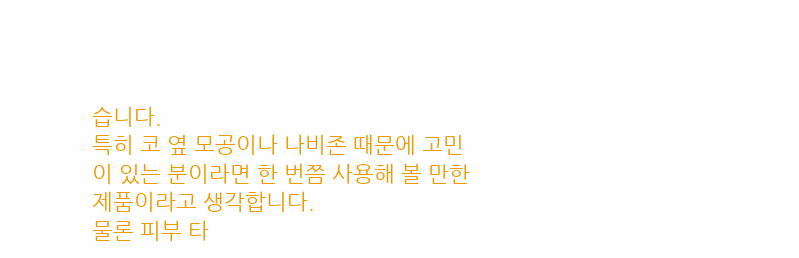습니다.
특히 코 옆 모공이나 나비존 때문에 고민이 있는 분이라면 한 번쯤 사용해 볼 만한 제품이라고 생각합니다.
물론 피부 타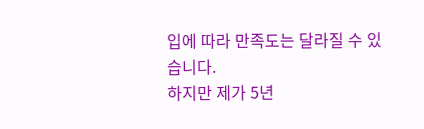입에 따라 만족도는 달라질 수 있습니다.
하지만 제가 5년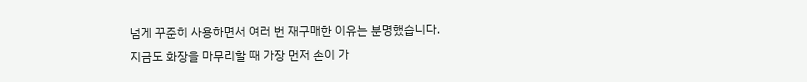넘게 꾸준히 사용하면서 여러 번 재구매한 이유는 분명했습니다.
지금도 화장을 마무리할 때 가장 먼저 손이 가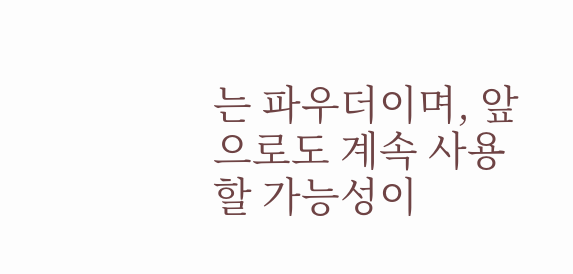는 파우더이며, 앞으로도 계속 사용할 가능성이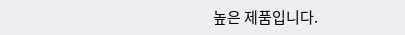높은 제품입니다.